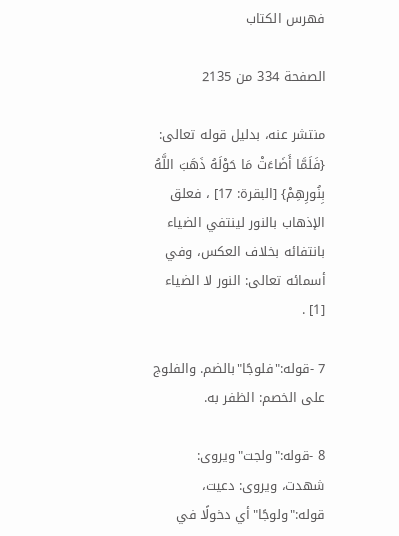فهرس الكتاب

الصفحة 334 من 2135

منتشر عنه، بدليل قوله تعالى: {فَلَمَّا أَضَاءَتْ مَا حَوْلَهُ ذَهَبَ اللَّهُ بِنُورِهِمْ} [البقرة: 17] ، فعلق الإذهاب بالنور لينتفي الضياء بانتفائه بخلاف العكس، وفي أسمائه تعالى: النور لا الضياء [1] .

7 -قوله:"فلوجًا"بالضم. والفلوج على الخصم: الظفر به.

8 -قوله:"ولجت"ويروى: شهدت، ويروى: دعيت، قوله:"ولوجًا"أي دخولًا في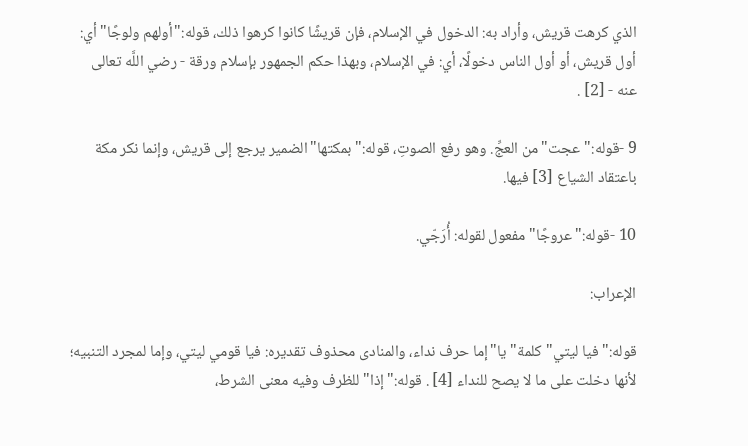الذي كرهت قريش، وأراد به: الدخول في الإسلام، فإن قريشًا كانوا كرهوا ذلك، قوله:"أولهم ولوجًا"أي: أول قريش، أو أول الناس دخولًا، أي: في الإسلام، وبهذا حكم الجمهور بإسلام ورقة - رضي اللَّه تعالى عنه - [2] .

9 -قوله:"عجت"من العجِّ. وهو رفع الصوتِ، قوله:"بمكتها"الضمير يرجع إلى قريش، وإنما نكر مكة باعتقاد الشياع [3] فيها.

10 -قوله:"عروجًا"مفعول لقوله: أُرَجّي.

الإعراب:

قوله:"فيا ليتي"كلمة"يا"إما حرف نداء، والمنادى محذوف تقديره: فيا قومي ليتي، وإما لمجرد التنبيه؛ لأنها دخلت على ما لا يصح للنداء [4] . قوله:"إذا"للظرف وفيه معنى الشرط،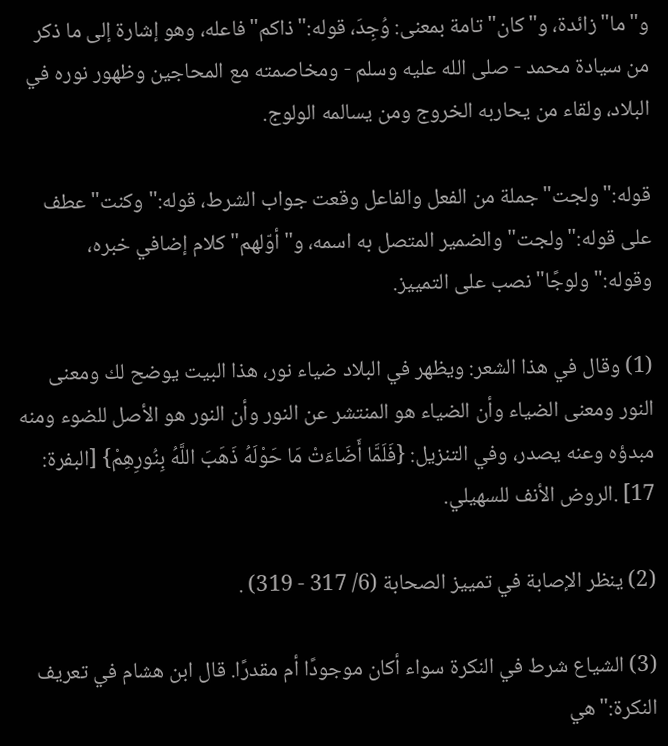و"ما"زائدة، و"كان"تامة بمعنى: وُجِدَ، قوله:"ذاكم"فاعله، وهو إشارة إلى ما ذكر من سيادة محمد - صلى الله عليه وسلم - ومخاصمته مع المحاجين وظهور نوره في البلاد، ولقاء من يحاربه الخروج ومن يسالمه الولوج.

قوله:"ولجت"جملة من الفعل والفاعل وقعت جواب الشرط، قوله:"وكنت"عطف على قوله:"ولجت"والضمير المتصل به اسمه، و"أوّلهم"كلام إضافي خبره، وقوله:"ولوجًا"نصب على التمييز.

(1) وقال في هذا الشعر: ويظهر في البلاد ضياء نور، هذا البيت يوضح لك ومعنى النور ومعنى الضياء وأن الضياء هو المنتشر عن النور وأن النور هو الأصل للضوء ومنه مبدؤه وعنه يصدر، وفي التنزيل: {فَلَمَّا أَضَاءَتْ مَا حَوْلَهُ ذَهَبَ اللَّهُ بِنُورِهِمْ} [البفرة: 17] .الروض الأنف للسهيلي.

(2) ينظر الإصابة في تمييز الصحابة (6/ 317 - 319) .

(3) الشياع شرط في النكرة سواء أكان موجودًا أم مقدرًا. قال ابن هشام في تعريف النكرة:"هي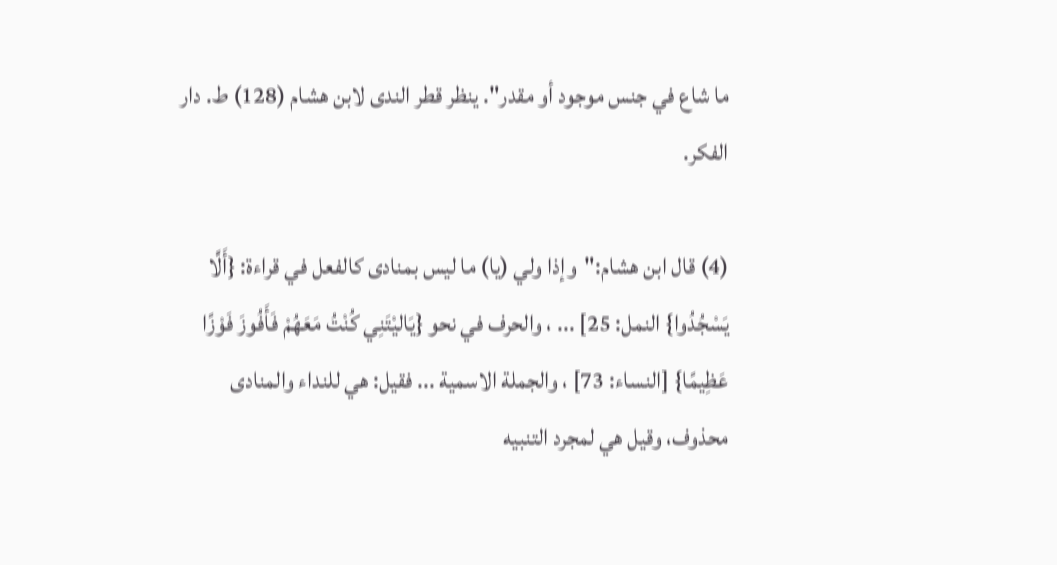ما شاع في جنس موجود أو مقدر". ينظر قطر الندى لابن هشام (128) ط. دار الفكر.

(4) قال ابن هشام:"وإذا ولي (يا) ما ليس بمنادى كالفعل في قراءة: {أَلَّا يَسْجُدُوا} النمل: 25] ... ، والحرف في نحو {يَاليْتَنِي كُنْتُ مَعَهُمْ فَأَفُوزَ فَوْزًا عَظِيمًا} [النساء: 73] ، والجملة الاسمية ... فقيل: هي للنداء والمنادى محذوف، وقيل هي لمجرد التنبيه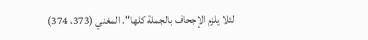لئلا يلزم الإجحاف بالجملة كلها". المغني (373، 374)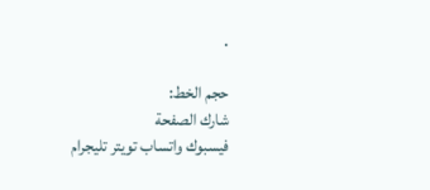.

حجم الخط:
شارك الصفحة
فيسبوك واتساب تويتر تليجرام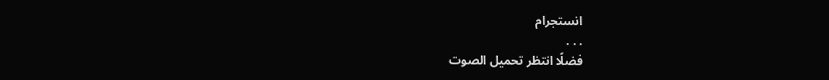انستجرام
. . .
فضلًا انتظر تحميل الصوت